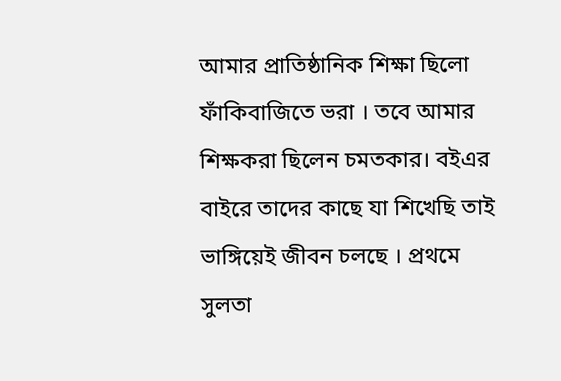আমার প্রাতিষ্ঠানিক শিক্ষা ছিলো ফাঁকিবাজিতে ভরা । তবে আমার শিক্ষকরা ছিলেন চমতকার। বইএর বাইরে তাদের কাছে যা শিখেছি তাই ভাঙ্গিয়েই জীবন চলছে । প্রথমে সুলতা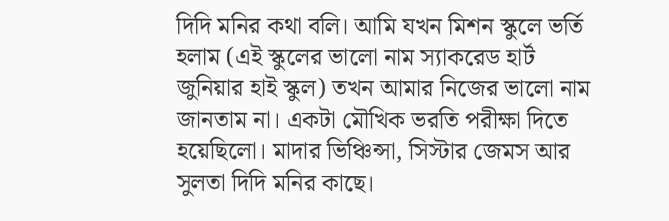দিদি মনির কথা বলি। আমি যখন মিশন স্কুলে ভর্তি হলাম (এই স্কুলের ভালো নাম স্যাকরেড হার্ট জুনিয়ার হাই স্কুল) তখন আমার নিজের ভালো নাম জানতাম না। একটা মৌখিক ভরতি পরীক্ষা দিতে হয়েছিলো। মাদার ভিঞ্চিন্সা, সিস্টার জেমস আর সুলতা দিদি মনির কাছে।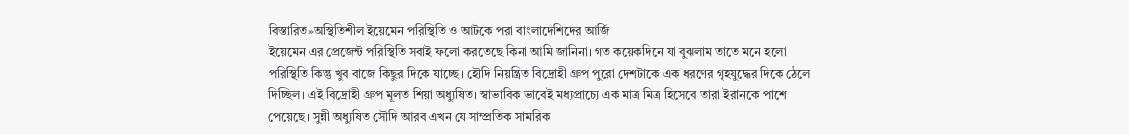বিস্তারিত»অস্থিতিশীল ইয়েমেন পরিস্থিতি ও আটকে পরা বাংলাদেশিদের আর্জি
ইয়েমেন এর প্রেজেন্ট পরিস্থিতি সবাই ফলো করতেছে কিনা আমি জানিনা। গত কয়েকদিনে যা বুঝলাম তাতে মনে হলো পরিস্থিতি কিন্তু খুব বাজে কিছুর দিকে যাচ্ছে। হৌদি নিয়ন্ত্রিত বিদ্রোহী গ্রুপ পুরো দেশটাকে এক ধরণের গৃহযুদ্ধের দিকে ঠেলে দিচ্ছিল। এই বিদ্রোহী গ্রুপ মূলত শিয়া অধ্যুষিত। স্বাভাবিক ভাবেই মধ্যপ্রাচ্যে এক মাত্র মিত্র হিসেবে তারা ইরানকে পাশে পেয়েছে। সুন্নী অধ্যুষিত সৌদি আরব এখন যে সাম্প্রতিক সামরিক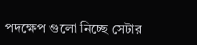পদক্ষেপ গুলো নিচ্ছে সেটার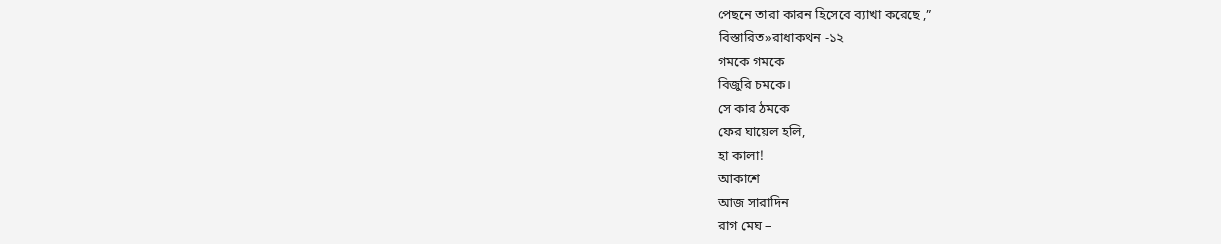পেছনে তারা কারন হিসেবে ব্যাখা করেছে ,”
বিস্তারিত»রাধাকথন -১২
গমকে গমকে
বিজুরি চমকে।
সে কার ঠমকে
ফের ঘায়েল হলি,
হা কালা!
আকাশে
আজ সারাদিন
রাগ মেঘ –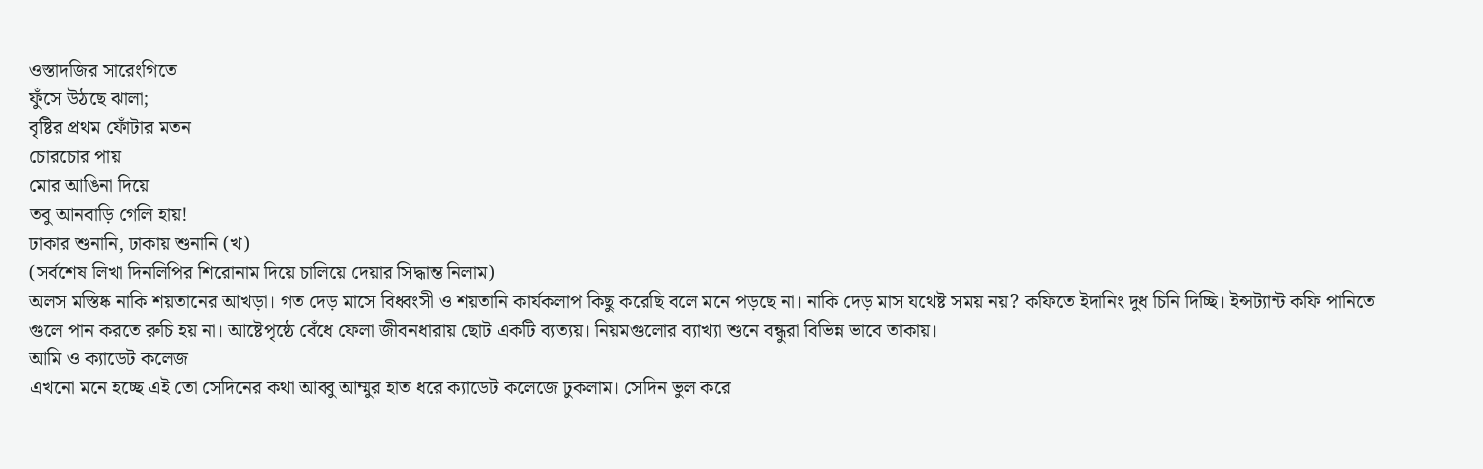ওস্তাদজির সারেংগিতে
ফুঁসে উঠছে ঝালা;
বৃষ্টির প্রথম ফোঁটার মতন
চোরচোর পায়
মোর আঙিনা দিয়ে
তবু আনবাড়ি গেলি হায়!
ঢাকার শুনানি, ঢাকায় শুনানি (খ)
(সর্বশেষ লিখা দিনলিপির শিরোনাম দিয়ে চালিয়ে দেয়ার সিদ্ধান্ত নিলাম)
অলস মস্তিষ্ক নাকি শয়তানের আখড়া। গত দেড় মাসে বিধ্বংসী ও শয়তানি কার্যকলাপ কিছু করেছি বলে মনে পড়ছে না। নাকি দেড় মাস যথেষ্ট সময় নয়? কফিতে ইদানিং দুধ চিনি দিচ্ছি। ইন্সট্যান্ট কফি পানিতে গুলে পান করতে রুচি হয় না। আষ্টেপৃষ্ঠে বেঁধে ফেলা জীবনধারায় ছোট একটি ব্যত্যয়। নিয়মগুলোর ব্যাখ্যা শুনে বন্ধুরা বিভিন্ন ভাবে তাকায়।
আমি ও ক্যাডেট কলেজ
এখনো মনে হচ্ছে এই তো সেদিনের কথা আব্বু আম্মুর হাত ধরে ক্যাডেট কলেজে ঢুকলাম। সেদিন ভুল করে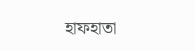হাফহাতা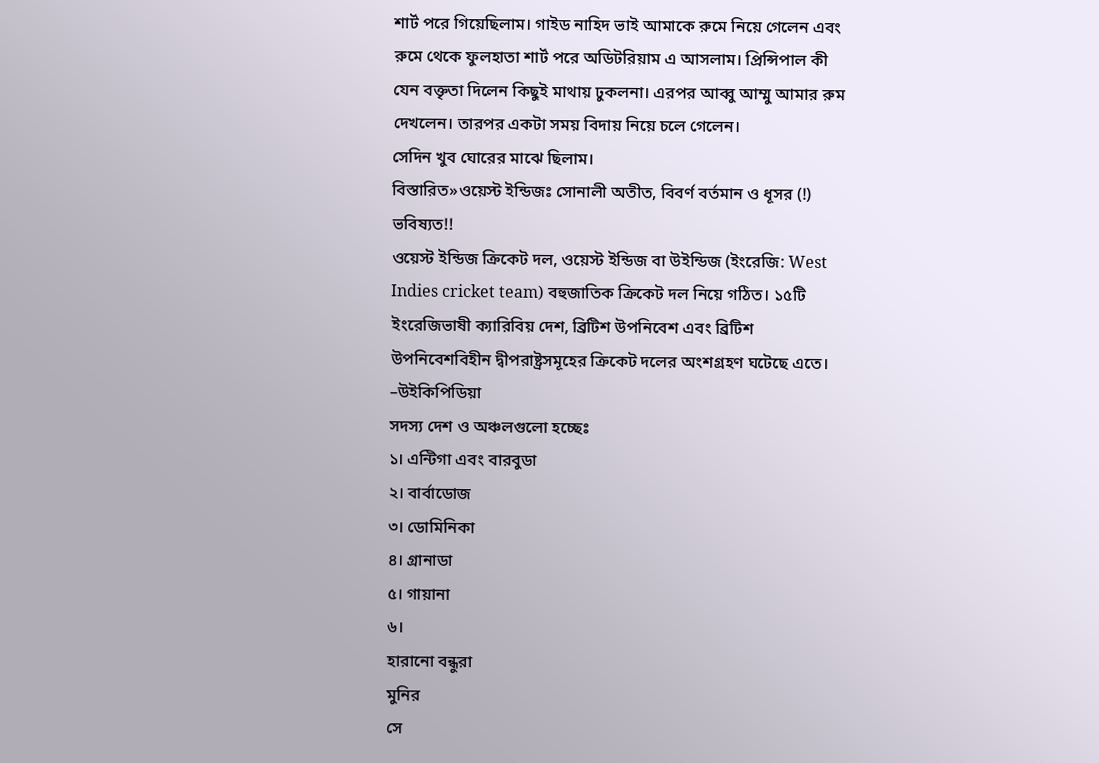শার্ট পরে গিয়েছিলাম। গাইড নাহিদ ভাই আমাকে রুমে নিয়ে গেলেন এবং রুমে থেকে ফুলহাতা শার্ট পরে অডিটরিয়াম এ আসলাম। প্রিন্সিপাল কী যেন বক্তৃতা দিলেন কিছুই মাথায় ঢুকলনা। এরপর আব্বু আম্মু আমার রুম দেখলেন। তারপর একটা সময় বিদায় নিয়ে চলে গেলেন।
সেদিন খুব ঘোরের মাঝে ছিলাম।
বিস্তারিত»ওয়েস্ট ইন্ডিজঃ সোনালী অতীত, বিবর্ণ বর্তমান ও ধূসর (!) ভবিষ্যত!!
ওয়েস্ট ইন্ডিজ ক্রিকেট দল, ওয়েস্ট ইন্ডিজ বা উইন্ডিজ (ইংরেজি: West Indies cricket team) বহুজাতিক ক্রিকেট দল নিয়ে গঠিত। ১৫টি ইংরেজিভাষী ক্যারিবিয় দেশ, ব্রিটিশ উপনিবেশ এবং ব্রিটিশ উপনিবেশবিহীন দ্বীপরাষ্ট্রসমূহের ক্রিকেট দলের অংশগ্রহণ ঘটেছে এতে।
–উইকিপিডিয়া
সদস্য দেশ ও অঞ্চলগুলো হচ্ছেঃ
১। এন্টিগা এবং বারবুডা
২। বার্বাডোজ
৩। ডোমিনিকা
৪। গ্রানাডা
৫। গায়ানা
৬।
হারানো বন্ধুরা
মুনির
সে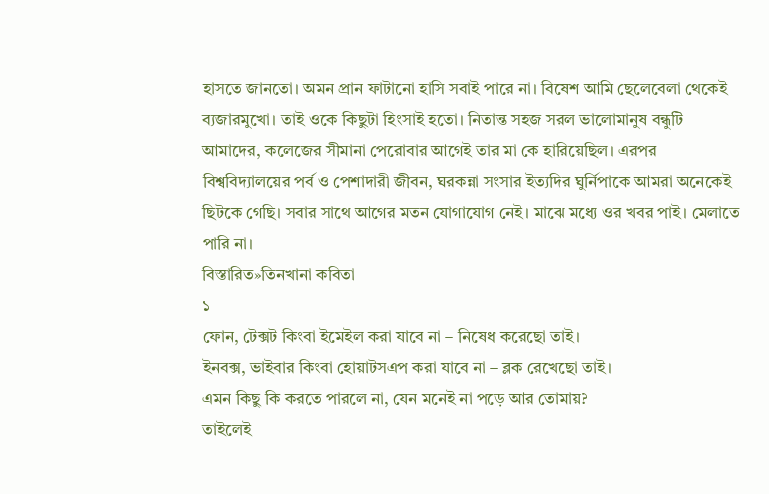হাসতে জানতো। অমন প্রান ফাটানো হাসি সবাই পারে না। বিষেশ আমি ছেলেবেলা থেকেই ব্যজারমুখো। তাই ওকে কিছুটা হিংসাই হতো। নিতান্ত সহজ সরল ভালোমানুষ বন্ধুটি আমাদের, কলেজের সীমানা পেরোবার আগেই তার মা কে হারিয়েছিল। এরপর বিশ্ববিদ্যালয়ের পর্ব ও পেশাদারী জীবন, ঘরকন্না সংসার ইত্যদির ঘুর্নিপাকে আমরা অনেকেই ছিটকে গেছি। সবার সাথে আগের মতন যোগাযোগ নেই। মাঝে মধ্যে ওর খবর পাই। মেলাতে পারি না।
বিস্তারিত»তিনখানা কবিতা
১
ফোন, টেক্সট কিংবা ইমেইল করা যাবে না – নিষেধ করেছো তাই।
ইনবক্স, ভাইবার কিংবা হোয়াটসএপ করা যাবে না – ব্লক রেখেছো তাই।
এমন কিছু কি করতে পারলে না, যেন মনেই না পড়ে আর তোমায়?
তাইলেই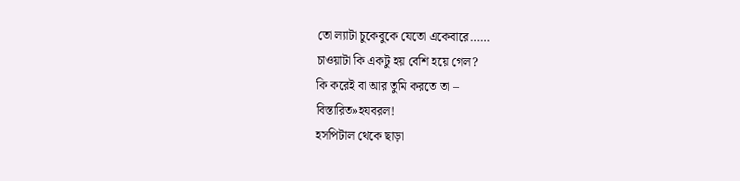তো ল্যাটা চুকেবুকে যেতো একেবারে……
চাওয়াটা কি একটু হয় বেশি হয়ে গেল?
কি করেই বা আর তুমি করতে তা –
বিস্তারিত»হযবরল!
হসপিটাল থেকে ছাড়া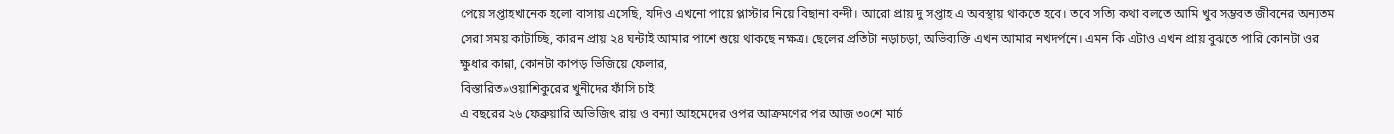পেয়ে সপ্তাহখানেক হলো বাসায় এসেছি, যদিও এখনো পায়ে প্লাস্টার নিয়ে বিছানা বন্দী। আরো প্রায় দু সপ্তাহ এ অবস্থায় থাকতে হবে। তবে সত্যি কথা বলতে আমি খুব সম্ভবত জীবনের অন্যতম সেরা সময় কাটাচ্ছি, কারন প্রায় ২৪ ঘন্টাই আমার পাশে শুয়ে থাকছে নক্ষত্র। ছেলের প্রতিটা নড়াচড়া, অভিব্যক্তি এখন আমার নখদর্পনে। এমন কি এটাও এখন প্রায় বুঝতে পারি কোনটা ওর ক্ষুধার কান্না, কোনটা কাপড় ভিজিয়ে ফেলার,
বিস্তারিত»ওয়াশিকুরের খুনীদের ফাঁসি চাই
এ বছরের ২৬ ফেব্রুয়ারি অভিজিৎ রায় ও বন্যা আহমেদের ওপর আক্রমণের পর আজ ৩০শে মার্চ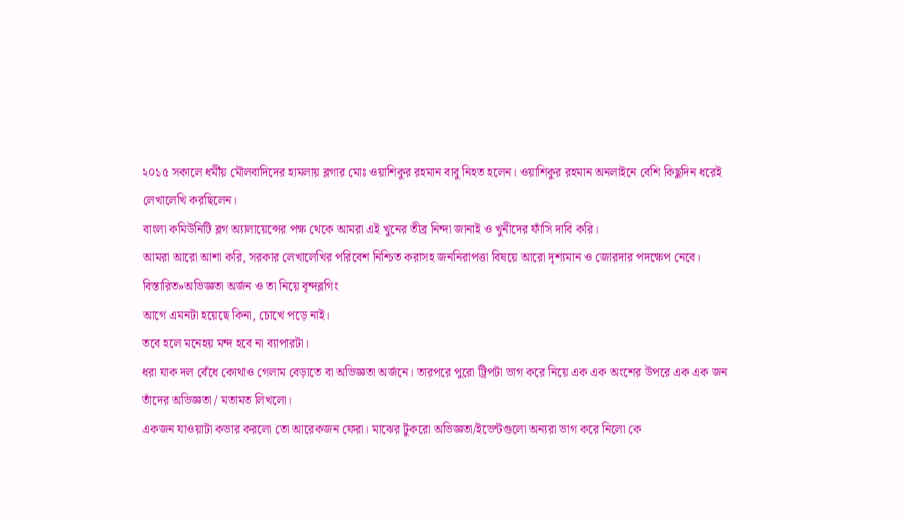২০১৫ সকালে ধর্মীয় মৌলবাদিদের হামলায় ব্লগার মোঃ ওয়াশিকুর রহমান বাবু নিহত হলেন। ওয়াশিকুর রহমান অনলাইনে বেশি কিছুদিন ধরেই লেখালেখি করছিলেন।
বাংলা কমিউনিটি ব্লগ অ্যালায়েন্সের পক্ষ থেকে আমরা এই খুনের তীব্র নিন্দা জানাই ও খুনীদের ফাঁসি দাবি করি।
আমরা আরো আশা করি, সরকার লেখালেখির পরিবেশ নিশ্চিত করাসহ জননিরাপত্তা বিষয়ে আরো দৃশ্যমান ও জোরদার পদক্ষেপ নেবে।
বিস্তারিত»অভিজ্ঞতা অর্জন ও তা নিয়ে বৃন্দব্লগিং
আগে এমনটা হয়েছে কিনা, চোখে পড়ে নাই।
তবে হলে মনেহয় মন্দ হবে না ব্যাপারটা।
ধরা যাক দল বেঁধে কোথাও গেলাম বেড়াতে বা অভিজ্ঞতা অর্জনে। তারপরে পুরো ট্রিপটা ভাগ করে নিয়ে এক এক অংশের উপরে এক এক জন তাঁদের অভিজ্ঞতা / মতামত লিখলো।
একজন যাওয়াটা কভার করলো তো আরেকজন ফেরা। মাঝের টুকরো অভিজ্ঞতা/ইভেন্টগুলো অন্যরা ভাগ করে নিলো কে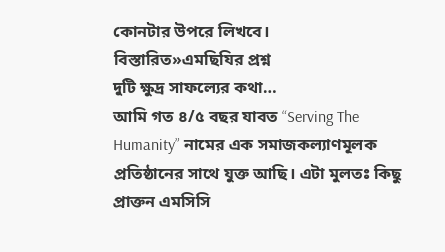কোনটার উপরে লিখবে।
বিস্তারিত»এমছিযির প্রশ্ন
দুটি ক্ষুদ্র সাফল্যের কথা…
আমি গত ৪/৫ বছর যাবত “Serving The Humanity” নামের এক সমাজকল্যাণমূলক প্রতিষ্ঠানের সাথে যুক্ত আছি। এটা মুলতঃ কিছু প্রাক্তন এমসিসি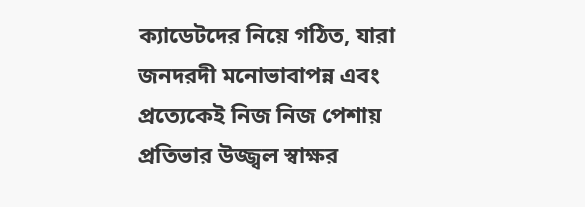ক্যাডেটদের নিয়ে গঠিত, যারা জনদরদী মনোভাবাপন্ন এবং প্রত্যেকেই নিজ নিজ পেশায় প্রতিভার উজ্জ্বল স্বাক্ষর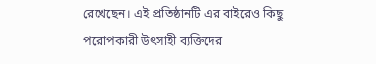রেখেছেন। এই প্রতিষ্ঠানটি এর বাইরেও কিছু পরোপকারী উৎসাহী ব্যক্তিদের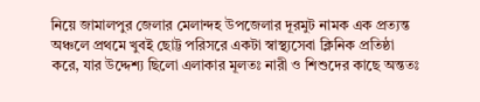নিয়ে জামালপুর জেলার মেলান্দহ উপজেলার দূরমুট নামক এক প্রত্যন্ত অঞ্চলে প্রথমে খুবই ছোট্ট পরিসরে একটা স্বাস্থ্যসেবা ক্লিনিক প্রতিষ্ঠা করে, যার উদ্দেশ্য ছিলো এলাকার মূলতঃ নারী ও শিশুদের কাছে অন্ততঃ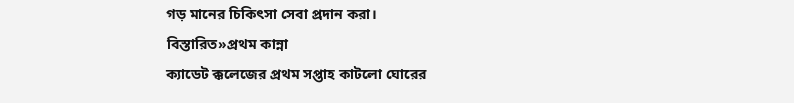গড় মানের চিকিৎসা সেবা প্রদান করা।
বিস্তারিত»প্রথম কান্না
ক্যাডেট ক্কলেজের প্রথম সপ্তাহ কাটলো ঘোরের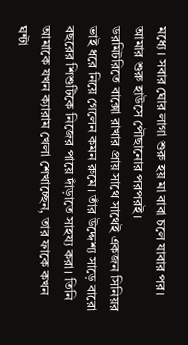মধ্যে। সবার ঘোর লাগা শুরু হয় মা বাবা চলে যাবার পর। আমার শুরু হাউসে পৌছানোর পরপরই।
ডরমিটরিতে বাক্সো রাখার প্রায় সাথে সাথেই একজন সিনিয়র ভাই ধরে নিয়ে গেলেন কমন রুমে। তাঁর উদ্দেশ্য সাড়ে বারো বছরের শিশুটিকে নিজের পায়ে দাঁড়াতে সাহয্য করা। তিনি আমাকে যখন ক্যারাম খেলা শেখাচ্ছেন, তার ফাকে কখন ঘন্টা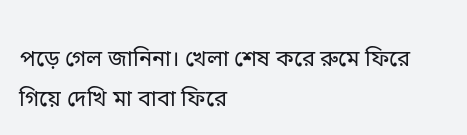পড়ে গেল জানিনা। খেলা শেষ করে রুমে ফিরে গিয়ে দেখি মা বাবা ফিরে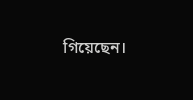গিয়েছেন।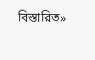বিস্তারিত»